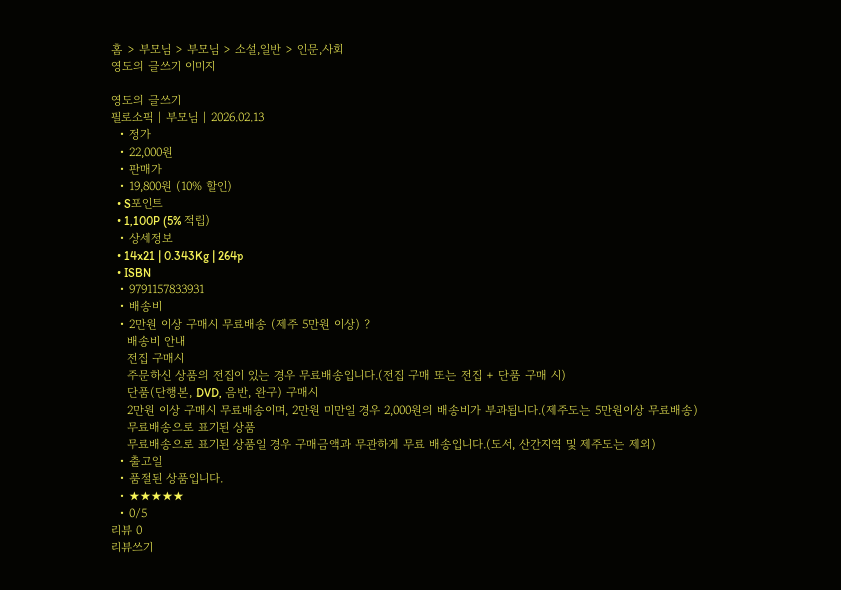홈 > 부모님 > 부모님 > 소설,일반 > 인문,사회
영도의 글쓰기 이미지

영도의 글쓰기
필로소픽 | 부모님 | 2026.02.13
  • 정가
  • 22,000원
  • 판매가
  • 19,800원 (10% 할인)
  • S포인트
  • 1,100P (5% 적립)
  • 상세정보
  • 14x21 | 0.343Kg | 264p
  • ISBN
  • 9791157833931
  • 배송비
  • 2만원 이상 구매시 무료배송 (제주 5만원 이상) ?
    배송비 안내
    전집 구매시
    주문하신 상품의 전집이 있는 경우 무료배송입니다.(전집 구매 또는 전집 + 단품 구매 시)
    단품(단행본, DVD, 음반, 완구) 구매시
    2만원 이상 구매시 무료배송이며, 2만원 미만일 경우 2,000원의 배송비가 부과됩니다.(제주도는 5만원이상 무료배송)
    무료배송으로 표기된 상품
    무료배송으로 표기된 상품일 경우 구매금액과 무관하게 무료 배송입니다.(도서, 산간지역 및 제주도는 제외)
  • 출고일
  • 품절된 상품입니다.
  • ★★★★★
  • 0/5
리뷰 0
리뷰쓰기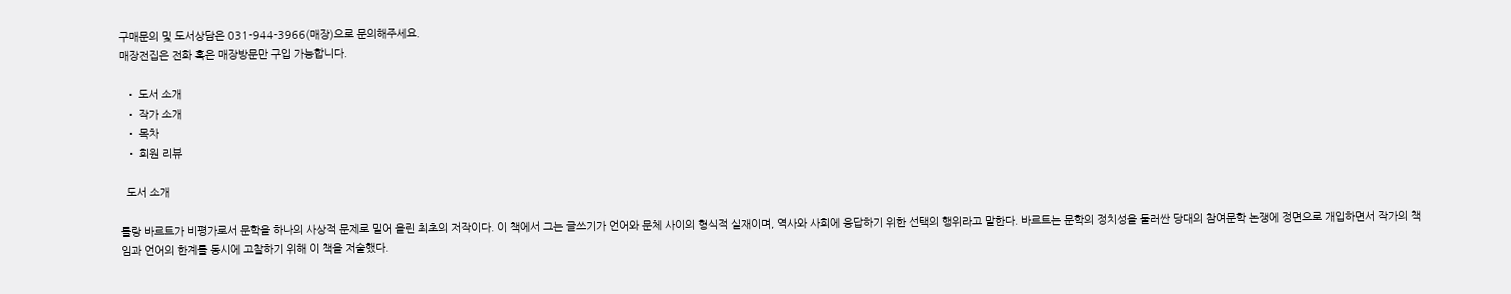구매문의 및 도서상담은 031-944-3966(매장)으로 문의해주세요.
매장전집은 전화 혹은 매장방문만 구입 가능합니다.

  • 도서 소개
  • 작가 소개
  • 목차
  • 회원 리뷰

  도서 소개

롤랑 바르트가 비평가로서 문학을 하나의 사상적 문제로 밀어 올린 최초의 저작이다. 이 책에서 그는 글쓰기가 언어와 문체 사이의 형식적 실재이며, 역사와 사회에 응답하기 위한 선택의 행위라고 말한다. 바르트는 문학의 정치성을 둘러싼 당대의 참여문학 논쟁에 정면으로 개입하면서 작가의 책임과 언어의 한계를 동시에 고찰하기 위해 이 책을 저술했다.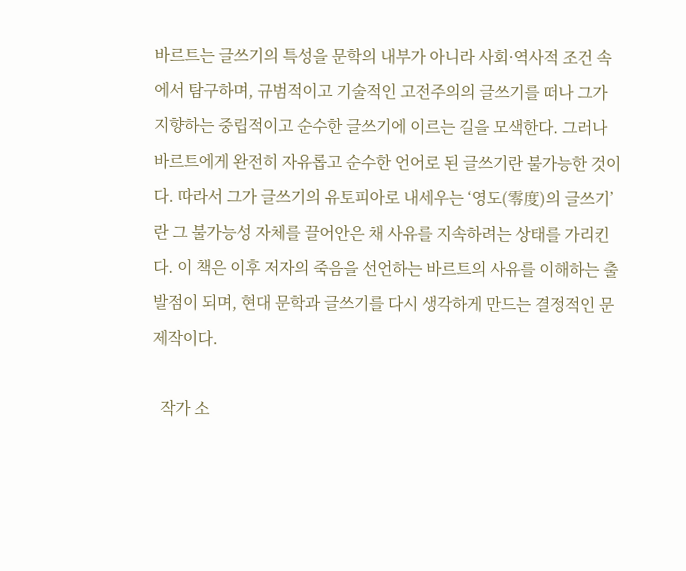바르트는 글쓰기의 특성을 문학의 내부가 아니라 사회·역사적 조건 속에서 탐구하며, 규범적이고 기술적인 고전주의의 글쓰기를 떠나 그가 지향하는 중립적이고 순수한 글쓰기에 이르는 길을 모색한다. 그러나 바르트에게 완전히 자유롭고 순수한 언어로 된 글쓰기란 불가능한 것이다. 따라서 그가 글쓰기의 유토피아로 내세우는 ‘영도(零度)의 글쓰기’란 그 불가능성 자체를 끌어안은 채 사유를 지속하려는 상태를 가리킨다. 이 책은 이후 저자의 죽음을 선언하는 바르트의 사유를 이해하는 출발점이 되며, 현대 문학과 글쓰기를 다시 생각하게 만드는 결정적인 문제작이다.

  작가 소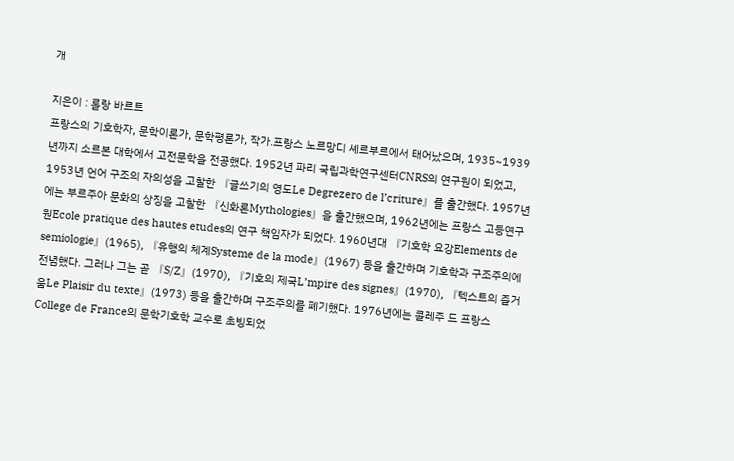개

지은이 : 롤랑 바르트
프랑스의 기호학자, 문학이론가, 문학평론가, 작가.프랑스 노르망디 셰르부르에서 태어났으며, 1935~1939년까지 소르본 대학에서 고전문학을 전공했다. 1952년 파리 국립과학연구센터CNRS의 연구원이 되었고, 1953년 언어 구조의 자의성을 고찰한 『글쓰기의 영도Le Degrezero de l’criture』를 출간했다. 1957년에는 부르주아 문화의 상징을 고찰한 『신화론Mythologies』을 출간했으며, 1962년에는 프랑스 고등연구원Ecole pratique des hautes etudes의 연구 책임자가 되었다. 1960년대 『기호학 요강Elements de semiologie』(1965), 『유행의 체계Systeme de la mode』(1967) 등을 출간하며 기호학과 구조주의에 전념했다. 그러나 그는 곧 『S/Z』(1970), 『기호의 제국L’mpire des signes』(1970), 『텍스트의 즐거움Le Plaisir du texte』(1973) 등을 출간하며 구조주의를 폐기했다. 1976년에는 콜레주 드 프랑스College de France의 문학기호학 교수로 초빙되었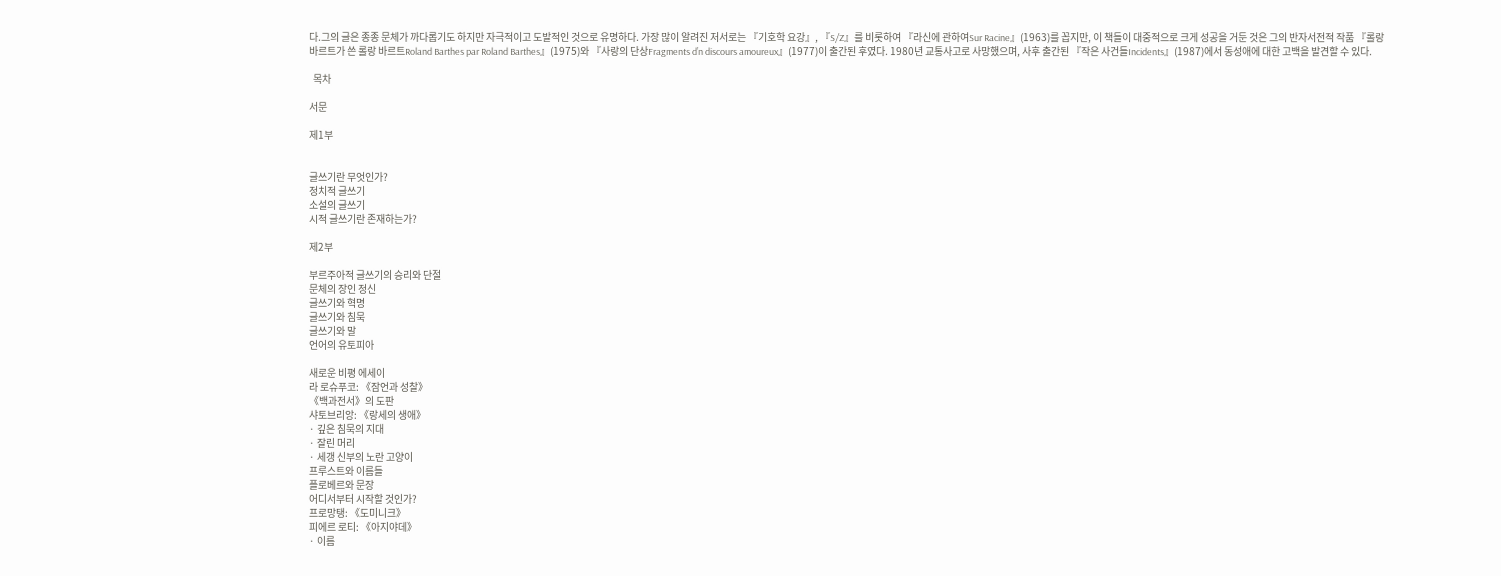다.그의 글은 종종 문체가 까다롭기도 하지만 자극적이고 도발적인 것으로 유명하다. 가장 많이 알려진 저서로는 『기호학 요강』, 『S/Z』를 비롯하여 『라신에 관하여Sur Racine』(1963)를 꼽지만, 이 책들이 대중적으로 크게 성공을 거둔 것은 그의 반자서전적 작품 『롤랑 바르트가 쓴 롤랑 바르트Roland Barthes par Roland Barthes』(1975)와 『사랑의 단상Fragments d’n discours amoureux』(1977)이 출간된 후였다. 1980년 교통사고로 사망했으며, 사후 출간된 『작은 사건들Incidents』(1987)에서 동성애에 대한 고백을 발견할 수 있다.

  목차

서문

제1부


글쓰기란 무엇인가?
정치적 글쓰기
소설의 글쓰기
시적 글쓰기란 존재하는가?

제2부

부르주아적 글쓰기의 승리와 단절
문체의 장인 정신
글쓰기와 혁명
글쓰기와 침묵
글쓰기와 말
언어의 유토피아

새로운 비평 에세이
라 로슈푸코: 《잠언과 성찰》
《백과전서》의 도판
샤토브리앙: 《랑세의 생애》
· 깊은 침묵의 지대
· 잘린 머리
· 세갱 신부의 노란 고양이
프루스트와 이름들
플로베르와 문장
어디서부터 시작할 것인가?
프로망탱: 《도미니크》
피에르 로티: 《아지야데》
· 이름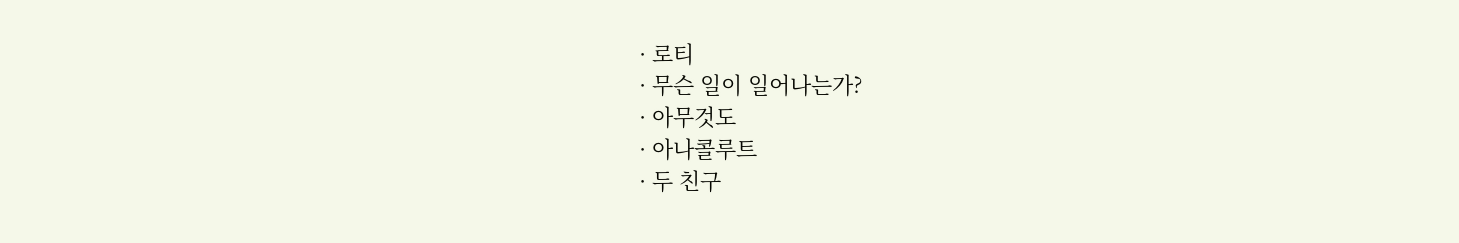· 로티
· 무슨 일이 일어나는가?
· 아무것도
· 아나콜루트
· 두 친구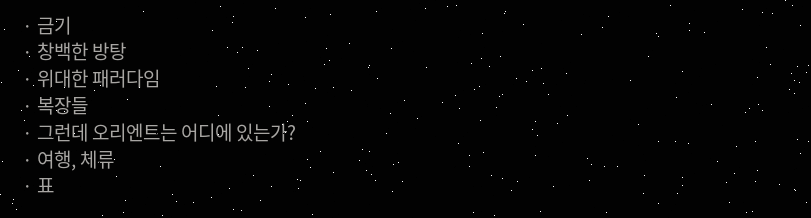· 금기
· 창백한 방탕
· 위대한 패러다임
· 복장들
· 그런데 오리엔트는 어디에 있는가?
· 여행, 체류
· 표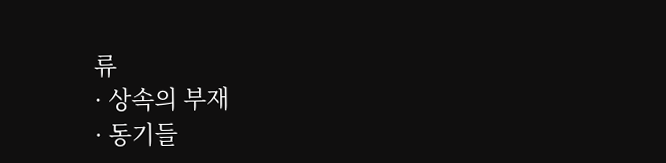류
· 상속의 부재
· 동기들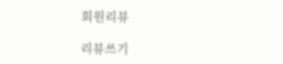회원리뷰

리뷰쓰기